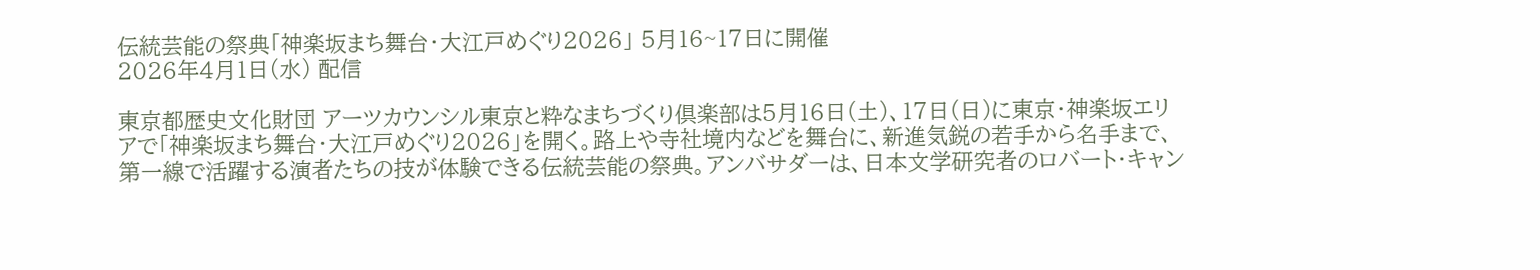伝統芸能の祭典「神楽坂まち舞台・大江戸めぐり2026」 5月16~17日に開催
2026年4月1日(水) 配信

東京都歴史文化財団 アーツカウンシル東京と粋なまちづくり倶楽部は5月16日(土)、17日(日)に東京・神楽坂エリアで「神楽坂まち舞台・大江戸めぐり2026」を開く。路上や寺社境内などを舞台に、新進気鋭の若手から名手まで、第一線で活躍する演者たちの技が体験できる伝統芸能の祭典。アンバサダーは、日本文学研究者のロバート・キャン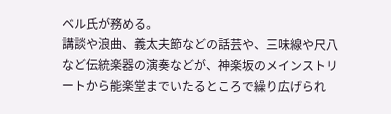ベル氏が務める。
講談や浪曲、義太夫節などの話芸や、三味線や尺八など伝統楽器の演奏などが、神楽坂のメインストリートから能楽堂までいたるところで繰り広げられ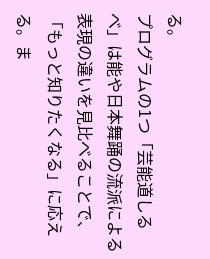る。
プログラムの1つ「芸能道しるべ」は能や日本舞踊の流派による表現の違いを見比べることで、「もっと知りたくなる」に応える。ま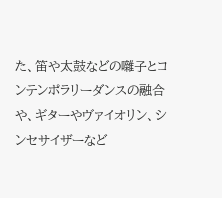た、笛や太鼓などの囃子とコンテンポラリーダンスの融合や、ギターやヴァイオリン、シンセサイザーなど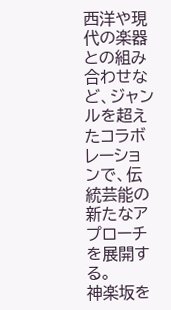西洋や現代の楽器との組み合わせなど、ジャンルを超えたコラボレーションで、伝統芸能の新たなアプローチを展開する。
神楽坂を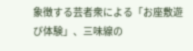象徴する芸者衆による「お座敷遊び体験」、三味線の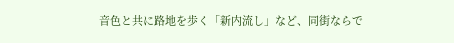音色と共に路地を歩く「新内流し」など、同街ならで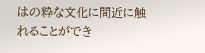はの粋な文化に間近に触れることができ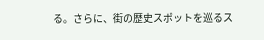る。さらに、街の歴史スポットを巡るス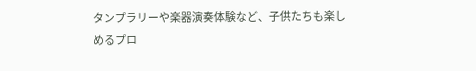タンプラリーや楽器演奏体験など、子供たちも楽しめるプロ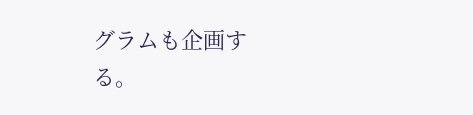グラムも企画する。